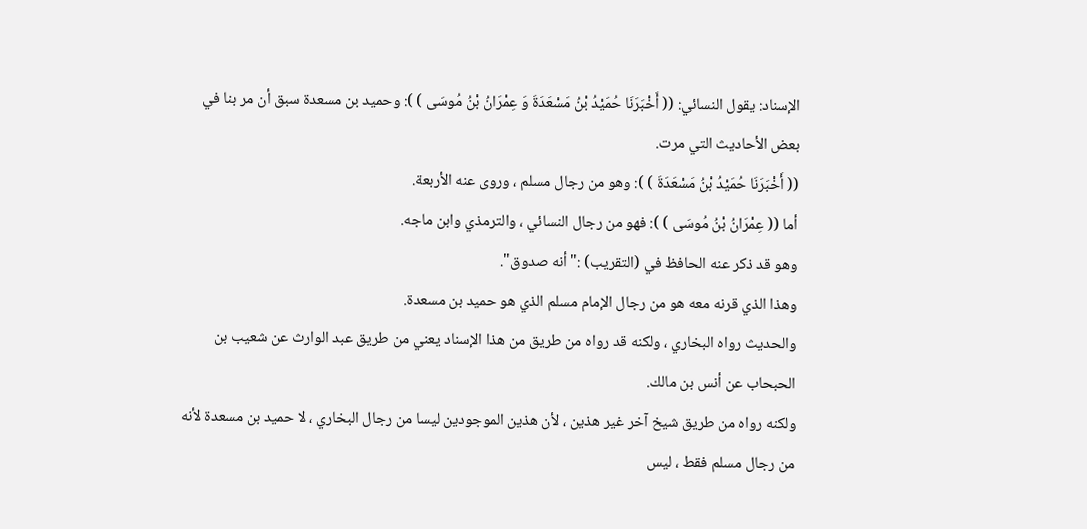الإسناد: يقول النسائي: (( أَخْبَرَنَا حُمَيْدُ بْنُ مَسْعَدَةَ وَ عِمْرَانُ بْنُ مُوسَى ) ): وحميد بن مسعدة سبق أن مر بنا في بعض الأحاديث التي مرت.
(( أَخْبَرَنَا حُمَيْدُ بْنُ مَسْعَدَةَ ) ): وهو من رجال مسلم ، وروى عنه الأربعة.
أما (( عِمْرَانُ بْنُ مُوسَى ) ): فهو من رجال النسائي ، والترمذي وابن ماجه.
وهو قد ذكر عنه الحافظ في (التقريب) :"أنه صدوق".
وهذا الذي قرنه معه هو من رجال الإمام مسلم الذي هو حميد بن مسعدة.
والحديث رواه البخاري ، ولكنه قد رواه من طريق من هذا الإسناد يعني من طريق عبد الوارث عن شعيب بن الحبحاب عن أنس بن مالك.
ولكنه رواه من طريق شيخ آخر غير هذين ، لأن هذين الموجودين ليسا من رجال البخاري ، لا حميد بن مسعدة لأنه من رجال مسلم فقط ، ليس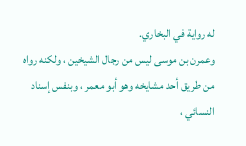له رواية في البخاري.
وعمرن بن موسى ليس من رجال الشيخين ، ولكنه رواه من طريق أحد مشايخه وهو أبو معمر ، وبنفس إسناد النسائي ،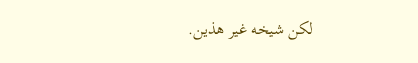لكن شيخه غير هذين.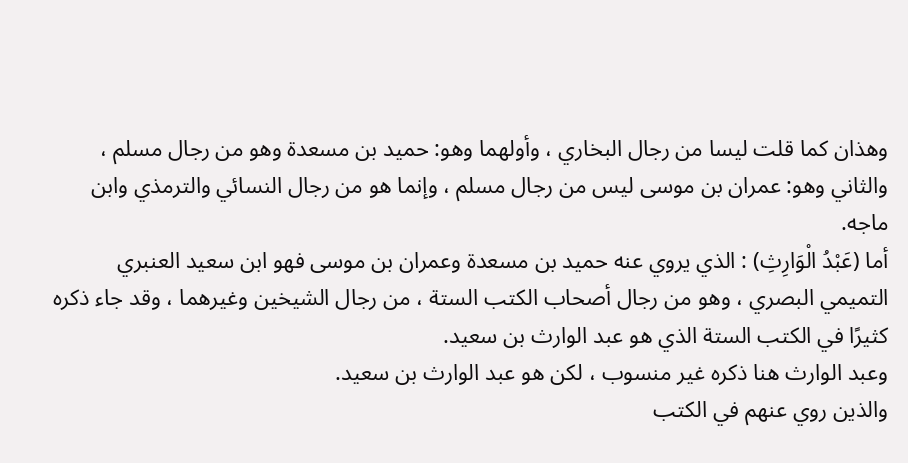وهذان كما قلت ليسا من رجال البخاري ، وأولهما وهو: حميد بن مسعدة وهو من رجال مسلم ، والثاني وهو: عمران بن موسى ليس من رجال مسلم ، وإنما هو من رجال النسائي والترمذي وابن ماجه.
أما (عَبْدُ الْوَارِثِ) : الذي يروي عنه حميد بن مسعدة وعمران بن موسى فهو ابن سعيد العنبري التميمي البصري ، وهو من رجال أصحاب الكتب الستة ، من رجال الشيخين وغيرهما ، وقد جاء ذكره كثيرًا في الكتب الستة الذي هو عبد الوارث بن سعيد.
وعبد الوارث هنا ذكره غير منسوب ، لكن هو عبد الوارث بن سعيد.
والذين روي عنهم في الكتب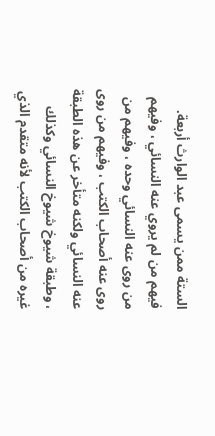الستة ممن يسمى عبد الوارث أربعة.
فيهم من لم يروي عنه النسائي ، وفيهم من روى عنه النسائي وحده ، وفيهم من روى عنه أصحاب الكتب ، وفيهم من روى عنه النسائي ولكنه متأخر عن هذه الطبقة ، وطبقة شيوخ شيوخ النسائي وكذلك غيره من أصحاب الكتب لأنه متقدم الذي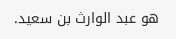هو عبد الوارث بن سعيد.